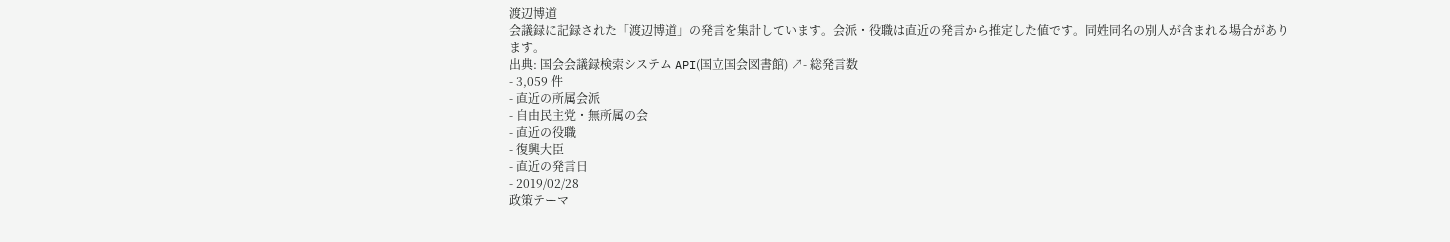渡辺博道
会議録に記録された「渡辺博道」の発言を集計しています。会派・役職は直近の発言から推定した値です。同姓同名の別人が含まれる場合があります。
出典: 国会会議録検索システム API(国立国会図書館) ↗- 総発言数
- 3,059 件
- 直近の所属会派
- 自由民主党・無所属の会
- 直近の役職
- 復興大臣
- 直近の発言日
- 2019/02/28
政策テーマ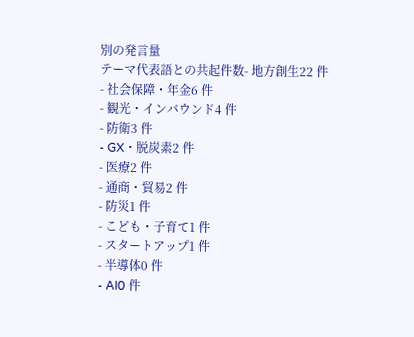別の発言量
テーマ代表語との共起件数- 地方創生22 件
- 社会保障・年金6 件
- 観光・インバウンド4 件
- 防衛3 件
- GX・脱炭素2 件
- 医療2 件
- 通商・貿易2 件
- 防災1 件
- こども・子育て1 件
- スタートアップ1 件
- 半導体0 件
- AI0 件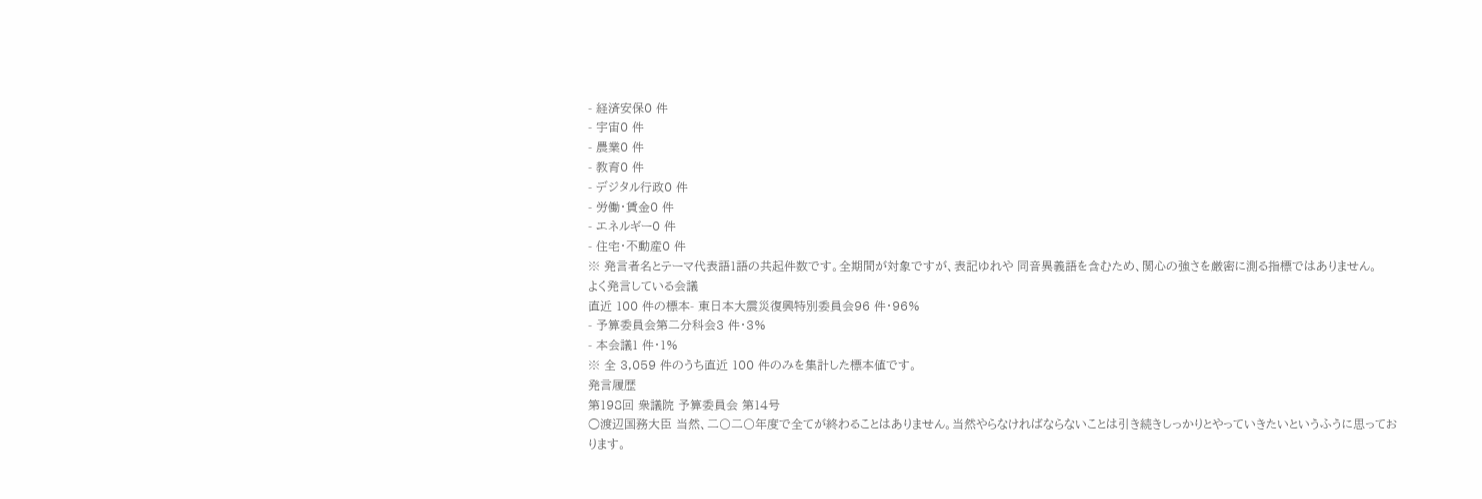- 経済安保0 件
- 宇宙0 件
- 農業0 件
- 教育0 件
- デジタル行政0 件
- 労働・賃金0 件
- エネルギー0 件
- 住宅・不動産0 件
※ 発言者名とテーマ代表語1語の共起件数です。全期間が対象ですが、表記ゆれや 同音異義語を含むため、関心の強さを厳密に測る指標ではありません。
よく発言している会議
直近 100 件の標本- 東日本大震災復興特別委員会96 件・96%
- 予算委員会第二分科会3 件・3%
- 本会議1 件・1%
※ 全 3,059 件のうち直近 100 件のみを集計した標本値です。
発言履歴
第198回 衆議院 予算委員会 第14号
○渡辺国務大臣 当然、二〇二〇年度で全てが終わることはありません。当然やらなければならないことは引き続きしっかりとやっていきたいというふうに思っております。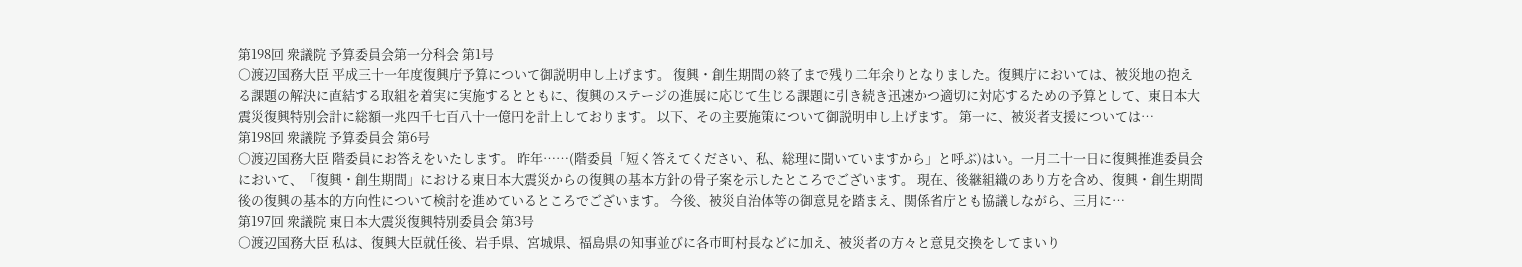第198回 衆議院 予算委員会第一分科会 第1号
○渡辺国務大臣 平成三十一年度復興庁予算について御説明申し上げます。 復興・創生期間の終了まで残り二年余りとなりました。復興庁においては、被災地の抱える課題の解決に直結する取組を着実に実施するとともに、復興のステージの進展に応じて生じる課題に引き続き迅速かつ適切に対応するための予算として、東日本大震災復興特別会計に総額一兆四千七百八十一億円を計上しております。 以下、その主要施策について御説明申し上げます。 第一に、被災者支援については…
第198回 衆議院 予算委員会 第6号
○渡辺国務大臣 階委員にお答えをいたします。 昨年……(階委員「短く答えてください、私、総理に聞いていますから」と呼ぶ)はい。一月二十一日に復興推進委員会において、「復興・創生期間」における東日本大震災からの復興の基本方針の骨子案を示したところでございます。 現在、後継組織のあり方を含め、復興・創生期間後の復興の基本的方向性について検討を進めているところでございます。 今後、被災自治体等の御意見を踏まえ、関係省庁とも協議しながら、三月に…
第197回 衆議院 東日本大震災復興特別委員会 第3号
○渡辺国務大臣 私は、復興大臣就任後、岩手県、宮城県、福島県の知事並びに各市町村長などに加え、被災者の方々と意見交換をしてまいり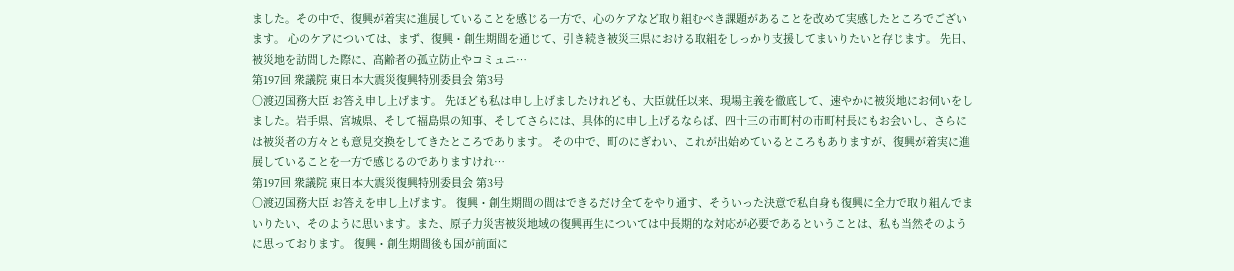ました。その中で、復興が着実に進展していることを感じる一方で、心のケアなど取り組むべき課題があることを改めて実感したところでございます。 心のケアについては、まず、復興・創生期間を通じて、引き続き被災三県における取組をしっかり支援してまいりたいと存じます。 先日、被災地を訪問した際に、高齢者の孤立防止やコミュニ…
第197回 衆議院 東日本大震災復興特別委員会 第3号
○渡辺国務大臣 お答え申し上げます。 先ほども私は申し上げましたけれども、大臣就任以来、現場主義を徹底して、速やかに被災地にお伺いをしました。岩手県、宮城県、そして福島県の知事、そしてさらには、具体的に申し上げるならば、四十三の市町村の市町村長にもお会いし、さらには被災者の方々とも意見交換をしてきたところであります。 その中で、町のにぎわい、これが出始めているところもありますが、復興が着実に進展していることを一方で感じるのでありますけれ…
第197回 衆議院 東日本大震災復興特別委員会 第3号
○渡辺国務大臣 お答えを申し上げます。 復興・創生期間の間はできるだけ全てをやり通す、そういった決意で私自身も復興に全力で取り組んでまいりたい、そのように思います。また、原子力災害被災地域の復興再生については中長期的な対応が必要であるということは、私も当然そのように思っております。 復興・創生期間後も国が前面に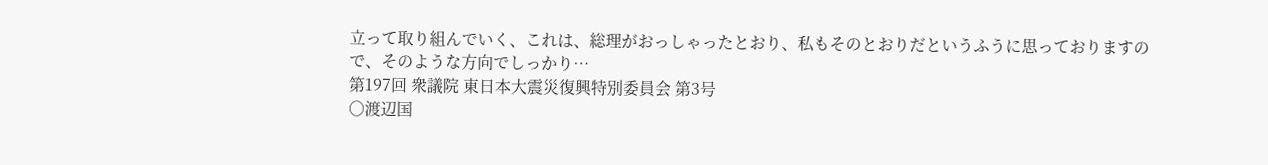立って取り組んでいく、これは、総理がおっしゃったとおり、私もそのとおりだというふうに思っておりますので、そのような方向でしっかり…
第197回 衆議院 東日本大震災復興特別委員会 第3号
○渡辺国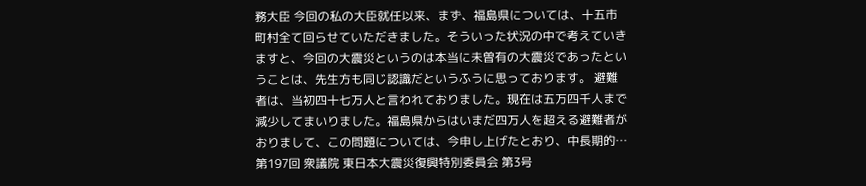務大臣 今回の私の大臣就任以来、まず、福島県については、十五市町村全て回らせていただきました。そういった状況の中で考えていきますと、今回の大震災というのは本当に未曽有の大震災であったということは、先生方も同じ認識だというふうに思っております。 避難者は、当初四十七万人と言われておりました。現在は五万四千人まで減少してまいりました。福島県からはいまだ四万人を超える避難者がおりまして、この問題については、今申し上げたとおり、中長期的…
第197回 衆議院 東日本大震災復興特別委員会 第3号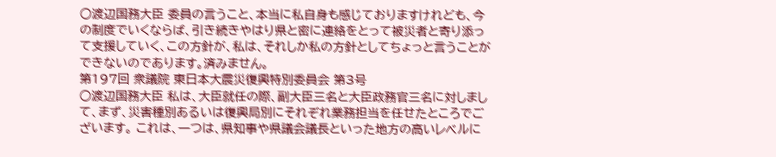○渡辺国務大臣 委員の言うこと、本当に私自身も感じておりますけれども、今の制度でいくならば、引き続きやはり県と密に連絡をとって被災者と寄り添って支援していく、この方針が、私は、それしか私の方針としてちょっと言うことができないのであります。済みません。
第197回 衆議院 東日本大震災復興特別委員会 第3号
○渡辺国務大臣 私は、大臣就任の際、副大臣三名と大臣政務官三名に対しまして、まず、災害種別あるいは復興局別にそれぞれ業務担当を任せたところでございます。 これは、一つは、県知事や県議会議長といった地方の高いレベルに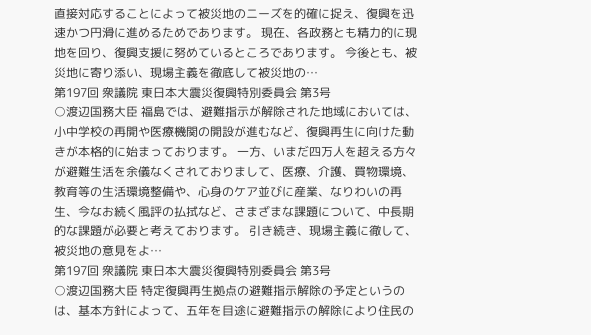直接対応することによって被災地のニーズを的確に捉え、復興を迅速かつ円滑に進めるためであります。 現在、各政務とも精力的に現地を回り、復興支援に努めているところであります。 今後とも、被災地に寄り添い、現場主義を徹底して被災地の…
第197回 衆議院 東日本大震災復興特別委員会 第3号
○渡辺国務大臣 福島では、避難指示が解除された地域においては、小中学校の再開や医療機関の開設が進むなど、復興再生に向けた動きが本格的に始まっております。 一方、いまだ四万人を超える方々が避難生活を余儀なくされておりまして、医療、介護、買物環境、教育等の生活環境整備や、心身のケア並びに産業、なりわいの再生、今なお続く風評の払拭など、さまざまな課題について、中長期的な課題が必要と考えております。 引き続き、現場主義に徹して、被災地の意見をよ…
第197回 衆議院 東日本大震災復興特別委員会 第3号
○渡辺国務大臣 特定復興再生拠点の避難指示解除の予定というのは、基本方針によって、五年を目途に避難指示の解除により住民の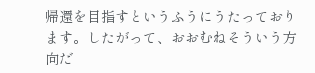帰還を目指すというふうにうたっております。したがって、おおむねそういう方向だ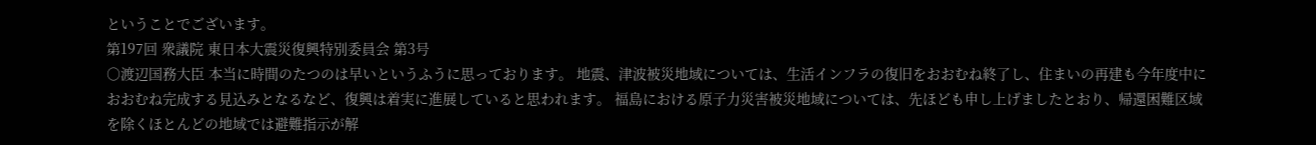ということでございます。
第197回 衆議院 東日本大震災復興特別委員会 第3号
○渡辺国務大臣 本当に時間のたつのは早いというふうに思っております。 地震、津波被災地域については、生活インフラの復旧をおおむね終了し、住まいの再建も今年度中におおむね完成する見込みとなるなど、復興は着実に進展していると思われます。 福島における原子力災害被災地域については、先ほども申し上げましたとおり、帰還困難区域を除くほとんどの地域では避難指示が解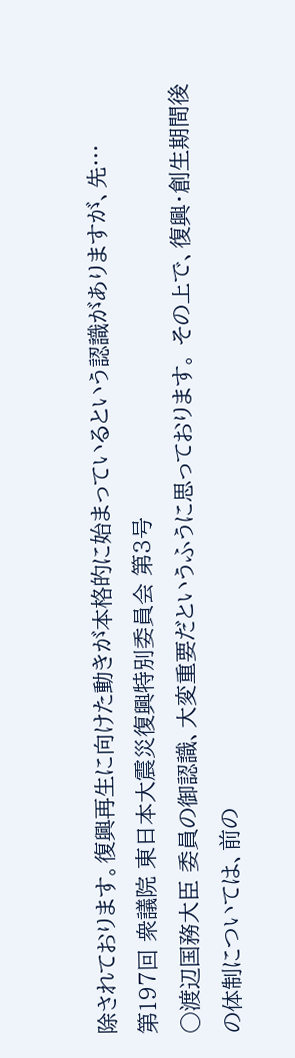除されております。復興再生に向けた動きが本格的に始まっているという認識がありますが、先…
第197回 衆議院 東日本大震災復興特別委員会 第3号
○渡辺国務大臣 委員の御認識、大変重要だというふうに思っております。 その上で、復興・創生期間後の体制については、前の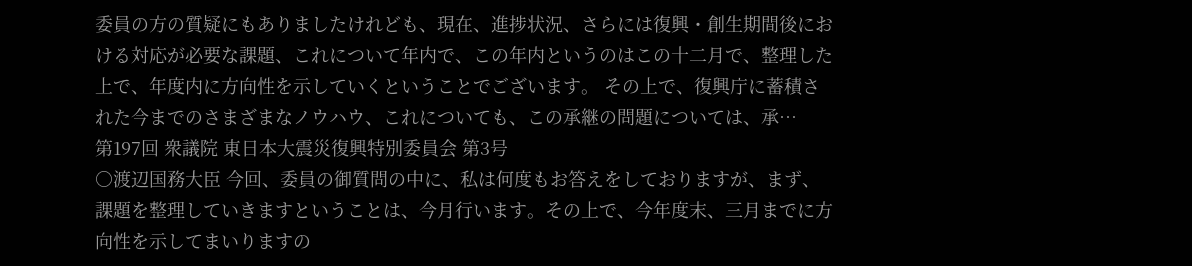委員の方の質疑にもありましたけれども、現在、進捗状況、さらには復興・創生期間後における対応が必要な課題、これについて年内で、この年内というのはこの十二月で、整理した上で、年度内に方向性を示していくということでございます。 その上で、復興庁に蓄積された今までのさまざまなノウハウ、これについても、この承継の問題については、承…
第197回 衆議院 東日本大震災復興特別委員会 第3号
○渡辺国務大臣 今回、委員の御質問の中に、私は何度もお答えをしておりますが、まず、課題を整理していきますということは、今月行います。その上で、今年度末、三月までに方向性を示してまいりますの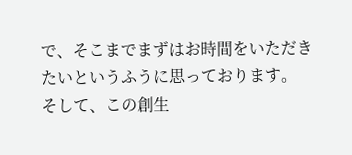で、そこまでまずはお時間をいただきたいというふうに思っております。 そして、この創生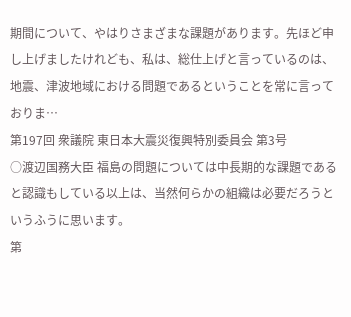期間について、やはりさまざまな課題があります。先ほど申し上げましたけれども、私は、総仕上げと言っているのは、地震、津波地域における問題であるということを常に言っておりま…
第197回 衆議院 東日本大震災復興特別委員会 第3号
○渡辺国務大臣 福島の問題については中長期的な課題であると認識もしている以上は、当然何らかの組織は必要だろうというふうに思います。
第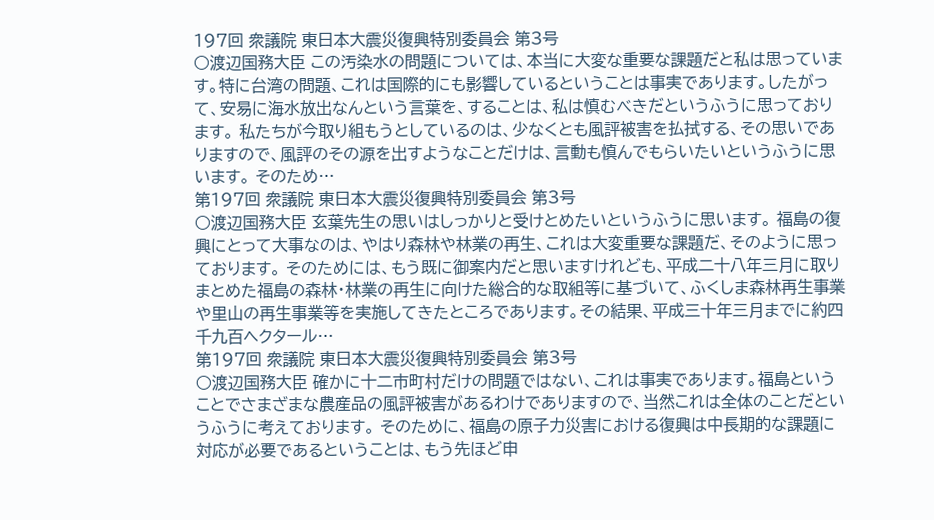197回 衆議院 東日本大震災復興特別委員会 第3号
○渡辺国務大臣 この汚染水の問題については、本当に大変な重要な課題だと私は思っています。特に台湾の問題、これは国際的にも影響しているということは事実であります。したがって、安易に海水放出なんという言葉を、することは、私は慎むべきだというふうに思っております。 私たちが今取り組もうとしているのは、少なくとも風評被害を払拭する、その思いでありますので、風評のその源を出すようなことだけは、言動も慎んでもらいたいというふうに思います。 そのため…
第197回 衆議院 東日本大震災復興特別委員会 第3号
○渡辺国務大臣 玄葉先生の思いはしっかりと受けとめたいというふうに思います。 福島の復興にとって大事なのは、やはり森林や林業の再生、これは大変重要な課題だ、そのように思っております。 そのためには、もう既に御案内だと思いますけれども、平成二十八年三月に取りまとめた福島の森林・林業の再生に向けた総合的な取組等に基づいて、ふくしま森林再生事業や里山の再生事業等を実施してきたところであります。その結果、平成三十年三月までに約四千九百ヘクタール…
第197回 衆議院 東日本大震災復興特別委員会 第3号
○渡辺国務大臣 確かに十二市町村だけの問題ではない、これは事実であります。福島ということでさまざまな農産品の風評被害があるわけでありますので、当然これは全体のことだというふうに考えております。 そのために、福島の原子力災害における復興は中長期的な課題に対応が必要であるということは、もう先ほど申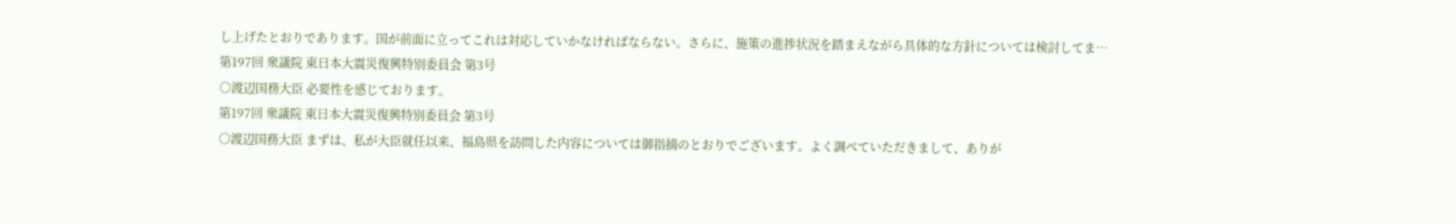し上げたとおりであります。国が前面に立ってこれは対応していかなければならない。さらに、施策の進捗状況を踏まえながら具体的な方針については検討してま…
第197回 衆議院 東日本大震災復興特別委員会 第3号
○渡辺国務大臣 必要性を感じております。
第197回 衆議院 東日本大震災復興特別委員会 第3号
○渡辺国務大臣 まずは、私が大臣就任以来、福島県を訪問した内容については御指摘のとおりでございます。よく調べていただきまして、ありが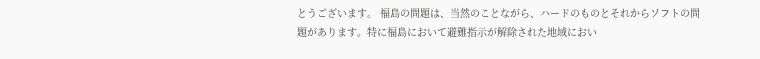とうございます。 福島の問題は、当然のことながら、ハードのものとそれからソフトの問題があります。特に福島において避難指示が解除された地域におい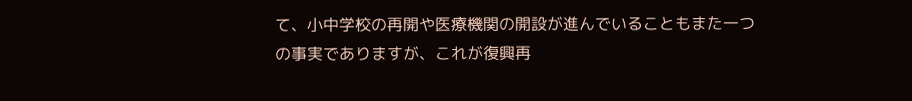て、小中学校の再開や医療機関の開設が進んでいることもまた一つの事実でありますが、これが復興再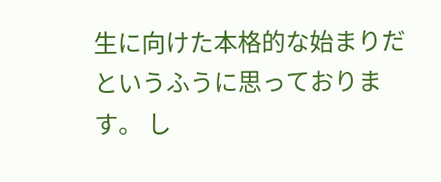生に向けた本格的な始まりだというふうに思っております。 し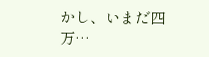かし、いまだ四万…